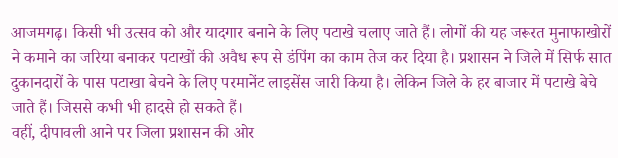आजमगढ़। किसी भी उत्सव को और यादगार बनाने के लिए पटाखे चलाए जाते हैं। लोगों की यह जरूरत मुनाफाखोरों ने कमाने का जरिया बनाकर पटाखों की अवैध रूप से डंपिंग का काम तेज कर दिया है। प्रशासन ने जिले में सिर्फ सात दुकानदारों के पास पटाखा बेचने के लिए परमानेंट लाइसेंस जारी किया है। लेकिन जिले के हर बाजार में पटाखे बेचे जाते हैं। जिससे कभी भी हादसे हो सकते हैं।
वहीं, दीपावली आने पर जिला प्रशासन की ओर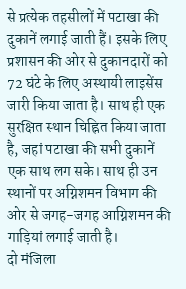से प्रत्येक तहसीलों में पटाखा की दुकानें लगाई जाती हैं। इसके लिए प्रशासन की ओर से दुकानदारों को 72 घंटे के लिए अस्थायी लाइसेंस जारी किया जाता है। साथ ही एक सुरक्षित स्थान चिह्नित किया जाता है, जहां पटाखा की सभी दुकानें एक साथ लग सके। साथ ही उन स्थानों पर अग्निशमन विभाग की ओर से जगह-जगह आग्निशमन की गाड़ियां लगाई जाती है।
दो मंजिला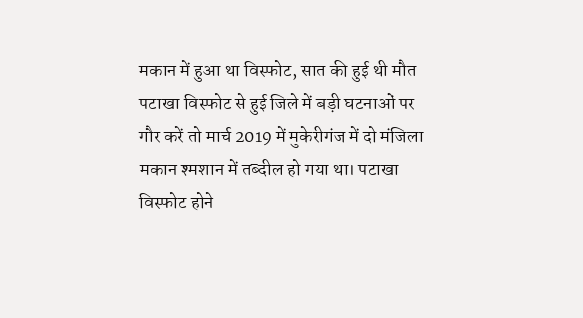मकान में हुआ था विस्फोट, सात की हुई थी मौत
पटाखा विस्फोट से हुई जिले में बड़ी घटनाओं पर गौर करें तो मार्च 2019 में मुकेरीगंज में दो मंजिला मकान श्मशान में तब्दील हो गया था। पटाखा विस्फोट होने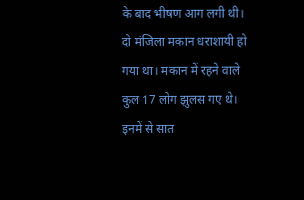के बाद भीषण आग लगी थी। दो मंजिला मकान धराशायी हो गया था। मकान में रहने वाले कुल 17 लोग झुलस गए थे। इनमें से सात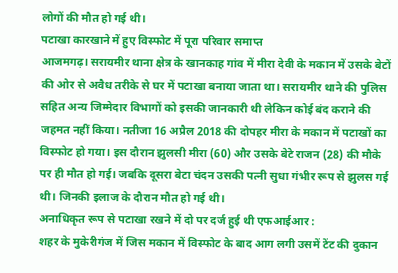लोगों की मौत हो गई थी।
पटाखा कारखाने में हुए विस्फोट में पूरा परिवार समाप्त
आजमगढ़। सरायमीर थाना क्षेत्र के खानकाह गांव में मीरा देवी के मकान में उसके बेटों की ओर से अवैध तरीके से घर में पटाखा बनाया जाता था। सरायमीर थाने की पुलिस सहित अन्य जिम्मेदार विभागों को इसकी जानकारी थी लेकिन कोई बंद कराने की जहमत नहीं किया। नतीजा 16 अप्रैल 2018 की दोपहर मीरा के मकान में पटाखों का विस्फोट हो गया। इस दौरान झुलसी मीरा (60) और उसके बेटे राजन (28) की मौके पर ही मौत हो गई। जबकि दूसरा बेटा चंदन उसकी पत्नी सुधा गंभीर रूप से झुलस गई थी। जिनकी इलाज के दौरान मौत हो गई थी।
अनाधिकृत रूप से पटाखा रखने में दो पर दर्ज हुई थी एफआईआर :
शहर के मुकेरीगंज में जिस मकान में विस्फोट के बाद आग लगी उसमें टेंट की दुकान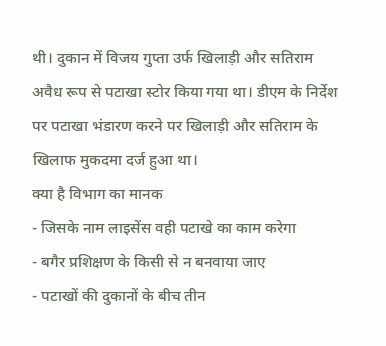थी। दुकान में विजय गुप्ता उर्फ खिलाड़ी और सतिराम अवैध रूप से पटाखा स्टोर किया गया था। डीएम के निर्देश पर पटाखा भंडारण करने पर खिलाड़ी और सतिराम के खिलाफ मुकदमा दर्ज हुआ था।
क्या है विभाग का मानक
- जिसके नाम लाइसेंस वही पटाखे का काम करेगा
- बगैर प्रशिक्षण के किसी से न बनवाया जाए
- पटाखों की दुकानों के बीच तीन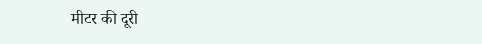मीटर की दूरी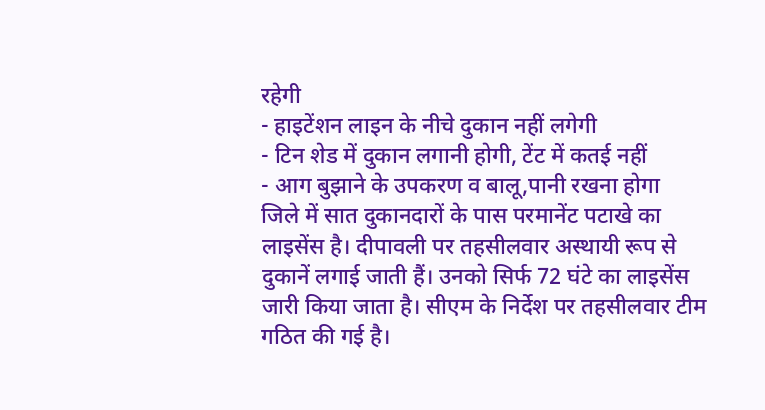रहेगी
- हाइटेंशन लाइन के नीचे दुकान नहीं लगेगी
- टिन शेड में दुकान लगानी होगी, टेंट में कतई नहीं
- आग बुझाने के उपकरण व बालू,पानी रखना होगा
जिले में सात दुकानदारों के पास परमानेंट पटाखे का लाइसेंस है। दीपावली पर तहसीलवार अस्थायी रूप से दुकानें लगाई जाती हैं। उनको सिर्फ 72 घंटे का लाइसेंस जारी किया जाता है। सीएम के निर्देश पर तहसीलवार टीम गठित की गई है।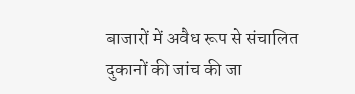बाजारों में अवैध रूप से संचालित दुकानों की जांच की जा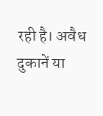रही है। अवैध दुकानें या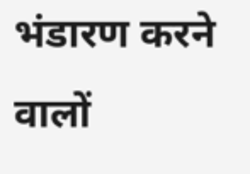भंडारण करने वालों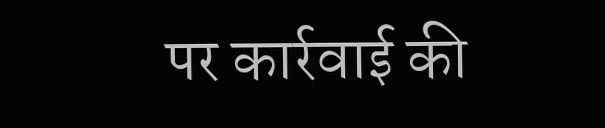पर कार्रवाई की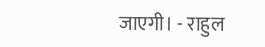जाएगी। - राहुल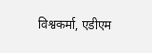विश्वकर्मा, एडीएम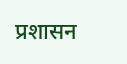प्रशासन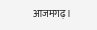आजमगढ़।